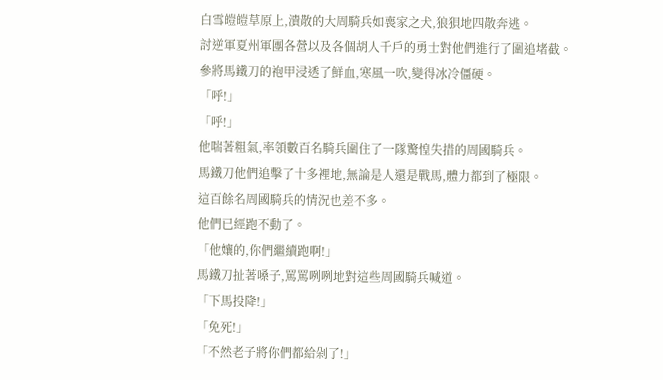白雪皚皚草原上,潰散的大周騎兵如喪家之犬,狼狽地四散奔逃。
討逆軍夏州軍團各營以及各個胡人千戶的勇士對他們進行了圍追堵截。
參將馬鐵刀的袍甲浸透了鮮血,寒風一吹,變得冰冷僵硬。
「呼!」
「呼!」
他喘著粗氣,率領數百名騎兵圍住了一隊驚惶失措的周國騎兵。
馬鐵刀他們追擊了十多裡地,無論是人還是戰馬,體力都到了極限。
這百餘名周國騎兵的情況也差不多。
他們已經跑不動了。
「他孃的,你們繼續跑啊!」
馬鐵刀扯著嗓子,罵罵咧咧地對這些周國騎兵喊道。
「下馬投降!」
「免死!」
「不然老子將你們都給剁了!」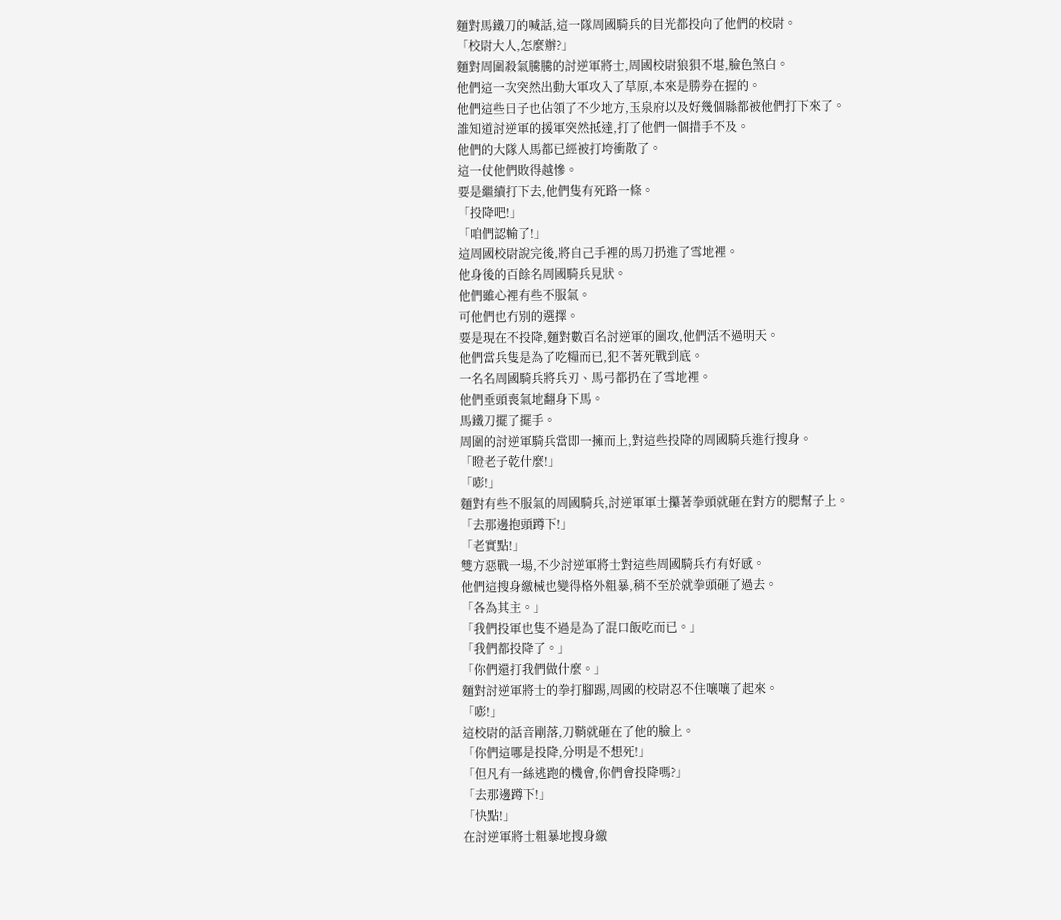麵對馬鐵刀的喊話,這一隊周國騎兵的目光都投向了他們的校尉。
「校尉大人,怎麼辦?」
麵對周圍殺氣騰騰的討逆軍將士,周國校尉狼狽不堪,臉色煞白。
他們這一次突然出動大軍攻入了草原,本來是勝券在握的。
他們這些日子也佔領了不少地方,玉泉府以及好幾個縣都被他們打下來了。
誰知道討逆軍的援軍突然抵達,打了他們一個措手不及。
他們的大隊人馬都已經被打垮衝散了。
這一仗他們敗得越慘。
要是繼續打下去,他們隻有死路一條。
「投降吧!」
「咱們認輸了!」
這周國校尉說完後,將自己手裡的馬刀扔進了雪地裡。
他身後的百餘名周國騎兵見狀。
他們雖心裡有些不服氣。
可他們也冇別的選擇。
要是現在不投降,麵對數百名討逆軍的圍攻,他們活不過明天。
他們當兵隻是為了吃糧而已,犯不著死戰到底。
一名名周國騎兵將兵刃、馬弓都扔在了雪地裡。
他們垂頭喪氣地翻身下馬。
馬鐵刀擺了擺手。
周圍的討逆軍騎兵當即一擁而上,對這些投降的周國騎兵進行搜身。
「瞪老子乾什麼!」
「嘭!」
麵對有些不服氣的周國騎兵,討逆軍軍士攥著拳頭就砸在對方的腮幫子上。
「去那邊抱頭蹲下!」
「老實點!」
雙方惡戰一場,不少討逆軍將士對這些周國騎兵冇有好感。
他們這搜身繳械也變得格外粗暴,稍不至於就拳頭砸了過去。
「各為其主。」
「我們投軍也隻不過是為了混口飯吃而已。」
「我們都投降了。」
「你們還打我們做什麼。」
麵對討逆軍將士的拳打腳踢,周國的校尉忍不住嚷嚷了起來。
「嘭!」
這校尉的話音剛落,刀鞘就砸在了他的臉上。
「你們這哪是投降,分明是不想死!」
「但凡有一絲逃跑的機會,你們會投降嗎?」
「去那邊蹲下!」
「快點!」
在討逆軍將士粗暴地搜身繳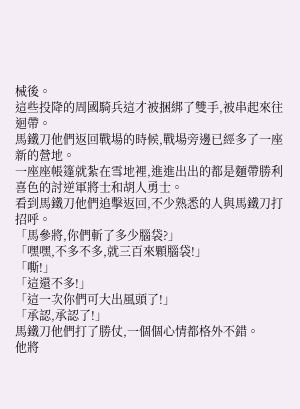械後。
這些投降的周國騎兵這才被捆綁了雙手,被串起來往迴帶。
馬鐵刀他們返回戰場的時候,戰場旁邊已經多了一座新的營地。
一座座帳篷就紮在雪地裡,進進出出的都是麵帶勝利喜色的討逆軍將士和胡人勇士。
看到馬鐵刀他們追擊返回,不少熟悉的人與馬鐵刀打招呼。
「馬參將,你們斬了多少腦袋?」
「嘿嘿,不多不多,就三百來顆腦袋!」
「嘶!」
「這還不多!」
「這一次你們可大出風頭了!」
「承認,承認了!」
馬鐵刀他們打了勝仗,一個個心情都格外不錯。
他將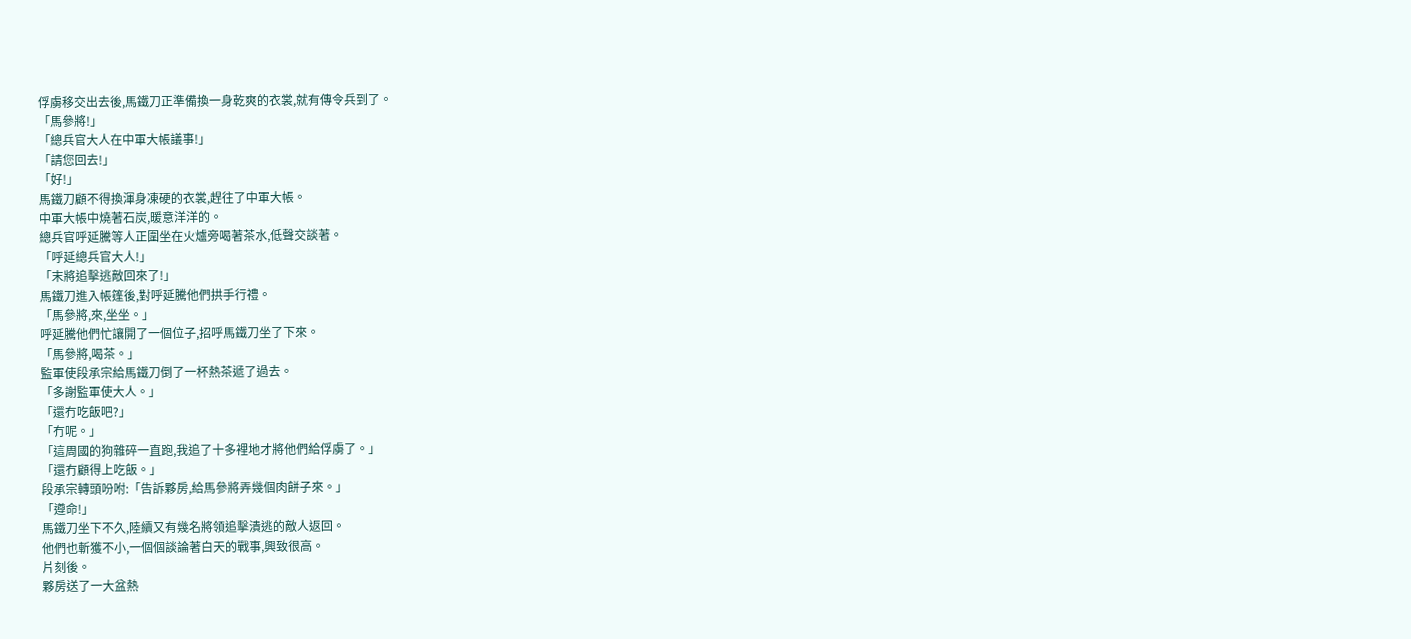俘虜移交出去後,馬鐵刀正準備換一身乾爽的衣裳,就有傳令兵到了。
「馬參將!」
「總兵官大人在中軍大帳議事!」
「請您回去!」
「好!」
馬鐵刀顧不得換渾身凍硬的衣裳,趕往了中軍大帳。
中軍大帳中燒著石炭,暖意洋洋的。
總兵官呼延騰等人正圍坐在火爐旁喝著茶水,低聲交談著。
「呼延總兵官大人!」
「末將追擊逃敵回來了!」
馬鐵刀進入帳篷後,對呼延騰他們拱手行禮。
「馬參將,來,坐坐。」
呼延騰他們忙讓開了一個位子,招呼馬鐵刀坐了下來。
「馬參將,喝茶。」
監軍使段承宗給馬鐵刀倒了一杯熱茶遞了過去。
「多謝監軍使大人。」
「還冇吃飯吧?」
「冇呢。」
「這周國的狗雜碎一直跑,我追了十多裡地才將他們給俘虜了。」
「還冇顧得上吃飯。」
段承宗轉頭吩咐:「告訴夥房,給馬參將弄幾個肉餅子來。」
「遵命!」
馬鐵刀坐下不久,陸續又有幾名將領追擊潰逃的敵人返回。
他們也斬獲不小,一個個談論著白天的戰事,興致很高。
片刻後。
夥房送了一大盆熱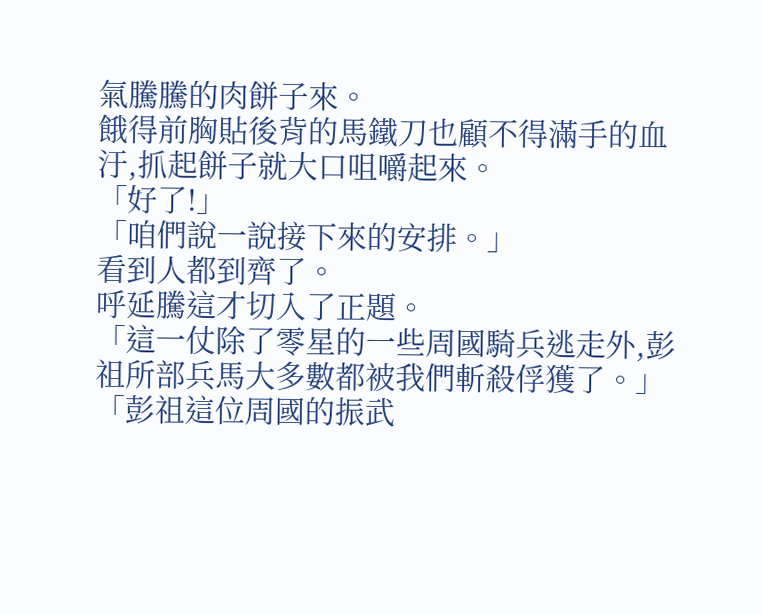氣騰騰的肉餅子來。
餓得前胸貼後背的馬鐵刀也顧不得滿手的血汙,抓起餅子就大口咀嚼起來。
「好了!」
「咱們說一說接下來的安排。」
看到人都到齊了。
呼延騰這才切入了正題。
「這一仗除了零星的一些周國騎兵逃走外,彭祖所部兵馬大多數都被我們斬殺俘獲了。」
「彭祖這位周國的振武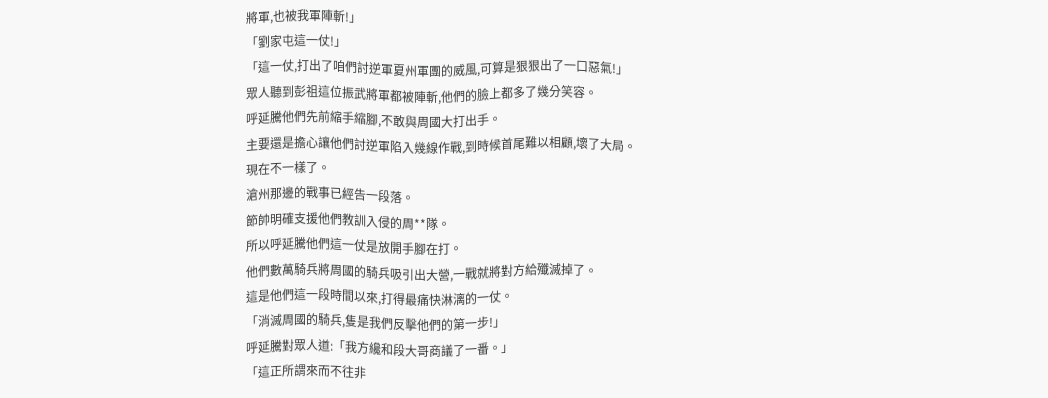將軍,也被我軍陣斬!」
「劉家屯這一仗!」
「這一仗,打出了咱們討逆軍夏州軍團的威風,可算是狠狠出了一口惡氣!」
眾人聽到彭祖這位振武將軍都被陣斬,他們的臉上都多了幾分笑容。
呼延騰他們先前縮手縮腳,不敢與周國大打出手。
主要還是擔心讓他們討逆軍陷入幾線作戰,到時候首尾難以相顧,壞了大局。
現在不一樣了。
滄州那邊的戰事已經告一段落。
節帥明確支援他們教訓入侵的周**隊。
所以呼延騰他們這一仗是放開手腳在打。
他們數萬騎兵將周國的騎兵吸引出大營,一戰就將對方給殲滅掉了。
這是他們這一段時間以來,打得最痛快淋漓的一仗。
「消滅周國的騎兵,隻是我們反擊他們的第一步!」
呼延騰對眾人道:「我方纔和段大哥商議了一番。」
「這正所謂來而不往非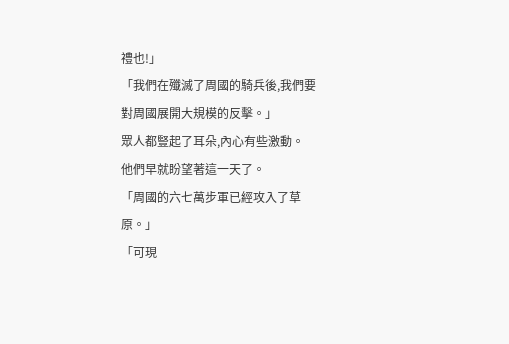禮也!」
「我們在殲滅了周國的騎兵後,我們要對周國展開大規模的反擊。」
眾人都豎起了耳朵,內心有些激動。
他們早就盼望著這一天了。
「周國的六七萬步軍已經攻入了草原。」
「可現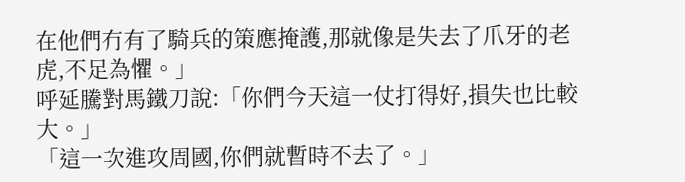在他們冇有了騎兵的策應掩護,那就像是失去了爪牙的老虎,不足為懼。」
呼延騰對馬鐵刀說:「你們今天這一仗打得好,損失也比較大。」
「這一次進攻周國,你們就暫時不去了。」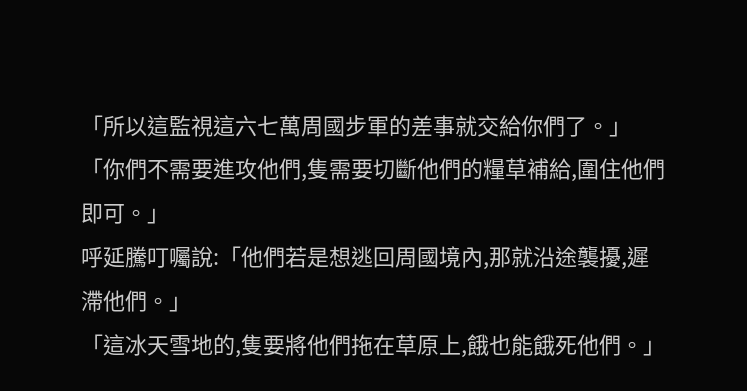「所以這監視這六七萬周國步軍的差事就交給你們了。」
「你們不需要進攻他們,隻需要切斷他們的糧草補給,圍住他們即可。」
呼延騰叮囑說:「他們若是想逃回周國境內,那就沿途襲擾,遲滯他們。」
「這冰天雪地的,隻要將他們拖在草原上,餓也能餓死他們。」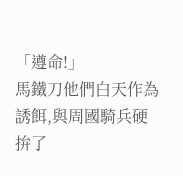「遵命!」
馬鐵刀他們白天作為誘餌,與周國騎兵硬拚了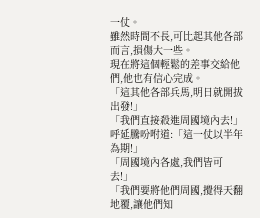一仗。
雖然時間不長,可比起其他各部而言,損傷大一些。
現在將這個輕鬆的差事交給他們,他也有信心完成。
「這其他各部兵馬,明日就開拔出發!」
「我們直接殺進周國境內去!」
呼延騰吩咐道:「這一仗以半年為期!」
「周國境內各處,我們皆可去!」
「我們要將他們周國,攪得天翻地覆,讓他們知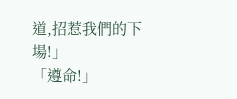道,招惹我們的下場!」
「遵命!」